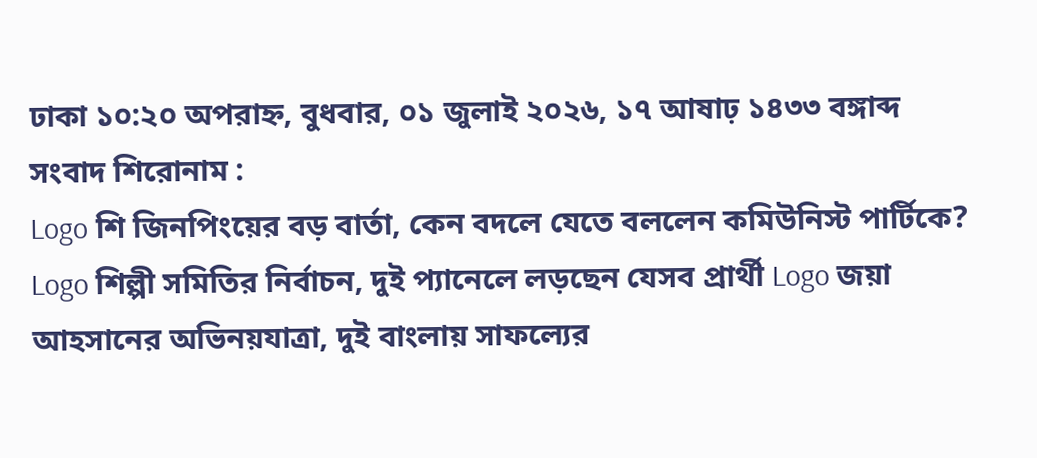ঢাকা ১০:২০ অপরাহ্ন, বুধবার, ০১ জুলাই ২০২৬, ১৭ আষাঢ় ১৪৩৩ বঙ্গাব্দ
সংবাদ শিরোনাম :
Logo শি জিনপিংয়ের বড় বার্তা, কেন বদলে যেতে বললেন কমিউনিস্ট পার্টিকে? Logo শিল্পী সমিতির নির্বাচন, দুই প্যানেলে লড়ছেন যেসব প্রার্থী Logo জয়া আহসানের অভিনয়যাত্রা, দুই বাংলায় সাফল্যের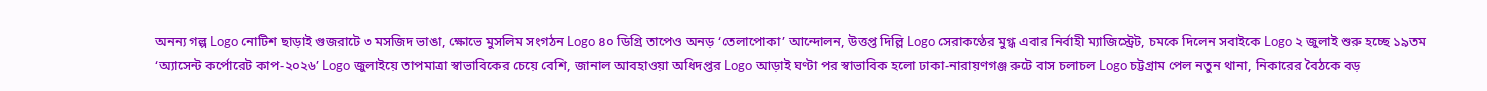অনন্য গল্প Logo নোটিশ ছাড়াই গুজরাটে ৩ মসজিদ ভাঙা, ক্ষোভে মুসলিম সংগঠন Logo ৪০ ডিগ্রি তাপেও অনড় ‘তেলাপোকা’ আন্দোলন, উত্তপ্ত দিল্লি Logo সেরাকণ্ঠের মুগ্ধ এবার নির্বাহী ম্যাজিস্ট্রেট, চমকে দিলেন সবাইকে Logo ২ জুলাই শুরু হচ্ছে ১৯তম ‘অ্যাসেন্ট কর্পোরেট কাপ-২০২৬’ Logo জুলাইয়ে তাপমাত্রা স্বাভাবিকের চেয়ে বেশি, জানাল আবহাওয়া অধিদপ্তর Logo আড়াই ঘণ্টা পর স্বাভাবিক হলো ঢাকা-নারায়ণগঞ্জ রুটে বাস চলাচল Logo চট্টগ্রাম পেল নতুন থানা, নিকারের বৈঠকে বড়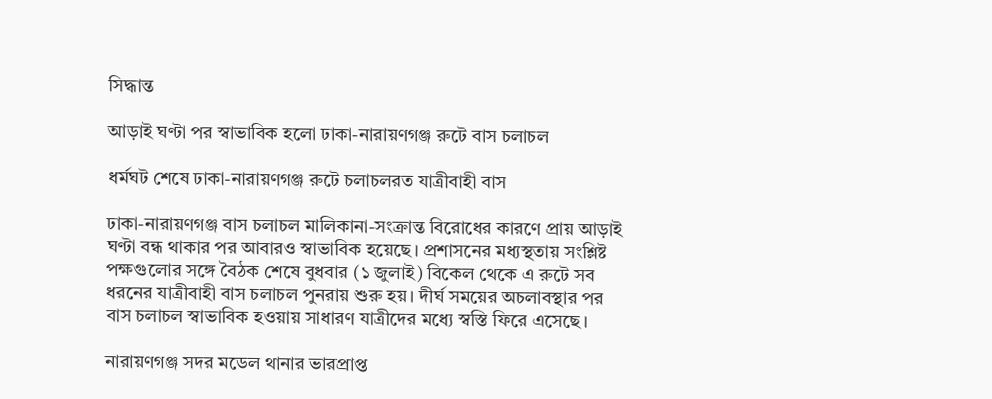সিদ্ধান্ত

আড়াই ঘণ্টা পর স্বাভাবিক হলো ঢাকা-নারায়ণগঞ্জ রুটে বাস চলাচল

ধর্মঘট শেষে ঢাকা-নারায়ণগঞ্জ রুটে চলাচলরত যাত্রীবাহী বাস

ঢাকা-নারায়ণগঞ্জ বাস চলাচল মালিকানা-সংক্রান্ত বিরোধের কারণে প্রায় আড়াই ঘণ্টা বন্ধ থাকার পর আবারও স্বাভাবিক হয়েছে। প্রশাসনের মধ্যস্থতায় সংশ্লিষ্ট পক্ষগুলোর সঙ্গে বৈঠক শেষে বুধবার (১ জুলাই) বিকেল থেকে এ রুটে সব ধরনের যাত্রীবাহী বাস চলাচল পুনরায় শুরু হয়। দীর্ঘ সময়ের অচলাবস্থার পর বাস চলাচল স্বাভাবিক হওয়ায় সাধারণ যাত্রীদের মধ্যে স্বস্তি ফিরে এসেছে।

নারায়ণগঞ্জ সদর মডেল থানার ভারপ্রাপ্ত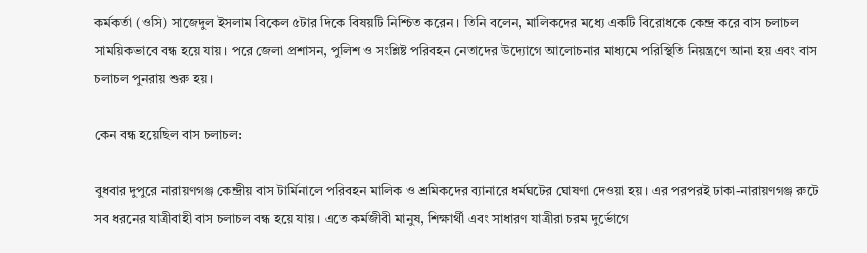কর্মকর্তা (ওসি) সাজেদুল ইসলাম বিকেল ৫টার দিকে বিষয়টি নিশ্চিত করেন। তিনি বলেন, মালিকদের মধ্যে একটি বিরোধকে কেন্দ্র করে বাস চলাচল সাময়িকভাবে বন্ধ হয়ে যায়। পরে জেলা প্রশাসন, পুলিশ ও সংশ্লিষ্ট পরিবহন নেতাদের উদ্যোগে আলোচনার মাধ্যমে পরিস্থিতি নিয়ন্ত্রণে আনা হয় এবং বাস চলাচল পুনরায় শুরু হয়।

কেন বন্ধ হয়েছিল বাস চলাচল:

বুধবার দুপুরে নারায়ণগঞ্জ কেন্দ্রীয় বাস টার্মিনালে পরিবহন মালিক ও শ্রমিকদের ব্যানারে ধর্মঘটের ঘোষণা দেওয়া হয়। এর পরপরই ঢাকা-নারায়ণগঞ্জ রুটে সব ধরনের যাত্রীবাহী বাস চলাচল বন্ধ হয়ে যায়। এতে কর্মজীবী মানুষ, শিক্ষার্থী এবং সাধারণ যাত্রীরা চরম দুর্ভোগে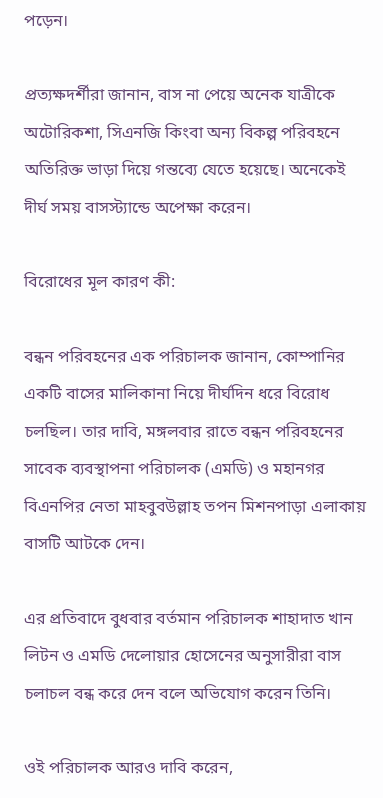পড়েন।

প্রত্যক্ষদর্শীরা জানান, বাস না পেয়ে অনেক যাত্রীকে অটোরিকশা, সিএনজি কিংবা অন্য বিকল্প পরিবহনে অতিরিক্ত ভাড়া দিয়ে গন্তব্যে যেতে হয়েছে। অনেকেই দীর্ঘ সময় বাসস্ট্যান্ডে অপেক্ষা করেন।

বিরোধের মূল কারণ কী:

বন্ধন পরিবহনের এক পরিচালক জানান, কোম্পানির একটি বাসের মালিকানা নিয়ে দীর্ঘদিন ধরে বিরোধ চলছিল। তার দাবি, মঙ্গলবার রাতে বন্ধন পরিবহনের সাবেক ব্যবস্থাপনা পরিচালক (এমডি) ও মহানগর বিএনপির নেতা মাহবুবউল্লাহ তপন মিশনপাড়া এলাকায় বাসটি আটকে দেন।

এর প্রতিবাদে বুধবার বর্তমান পরিচালক শাহাদাত খান লিটন ও এমডি দেলোয়ার হোসেনের অনুসারীরা বাস চলাচল বন্ধ করে দেন বলে অভিযোগ করেন তিনি।

ওই পরিচালক আরও দাবি করেন,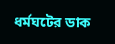ধর্মঘটের ডাক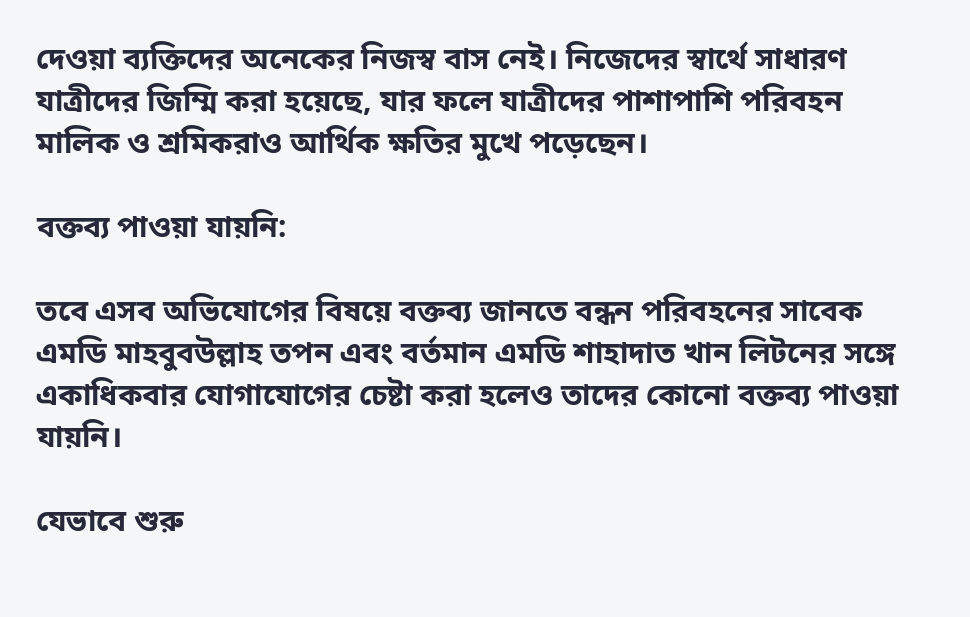দেওয়া ব্যক্তিদের অনেকের নিজস্ব বাস নেই। নিজেদের স্বার্থে সাধারণ যাত্রীদের জিম্মি করা হয়েছে, যার ফলে যাত্রীদের পাশাপাশি পরিবহন মালিক ও শ্রমিকরাও আর্থিক ক্ষতির মুখে পড়েছেন।

বক্তব্য পাওয়া যায়নি:

তবে এসব অভিযোগের বিষয়ে বক্তব্য জানতে বন্ধন পরিবহনের সাবেক এমডি মাহবুবউল্লাহ তপন এবং বর্তমান এমডি শাহাদাত খান লিটনের সঙ্গে একাধিকবার যোগাযোগের চেষ্টা করা হলেও তাদের কোনো বক্তব্য পাওয়া যায়নি।

যেভাবে শুরু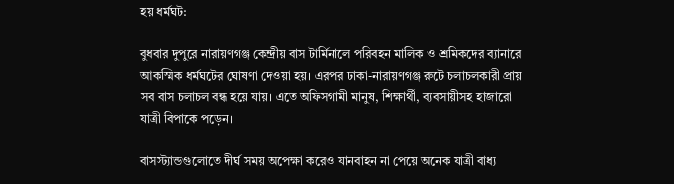হয় ধর্মঘট:

বুধবার দুপুরে নারায়ণগঞ্জ কেন্দ্রীয় বাস টার্মিনালে পরিবহন মালিক ও শ্রমিকদের ব্যানারে আকস্মিক ধর্মঘটের ঘোষণা দেওয়া হয়। এরপর ঢাকা-নারায়ণগঞ্জ রুটে চলাচলকারী প্রায় সব বাস চলাচল বন্ধ হয়ে যায়। এতে অফিসগামী মানুষ, শিক্ষার্থী, ব্যবসায়ীসহ হাজারো যাত্রী বিপাকে পড়েন।

বাসস্ট্যান্ডগুলোতে দীর্ঘ সময় অপেক্ষা করেও যানবাহন না পেয়ে অনেক যাত্রী বাধ্য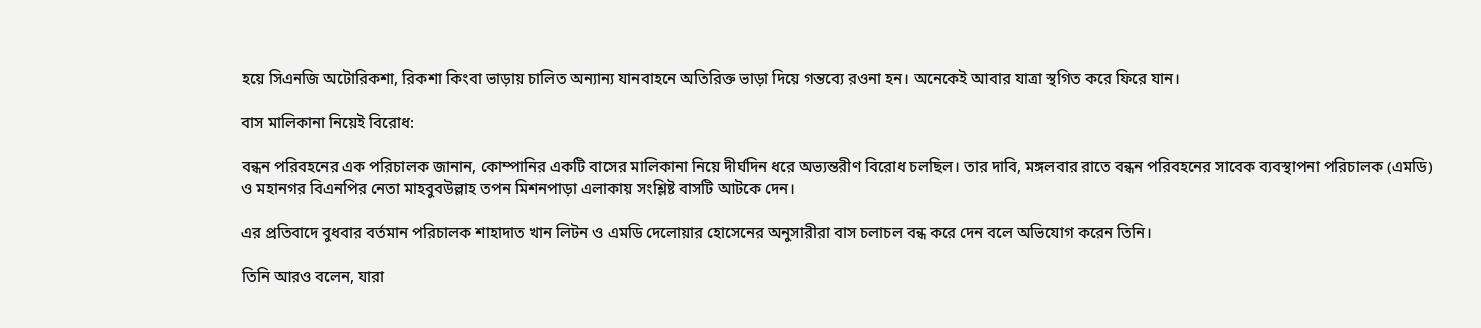হয়ে সিএনজি অটোরিকশা, রিকশা কিংবা ভাড়ায় চালিত অন্যান্য যানবাহনে অতিরিক্ত ভাড়া দিয়ে গন্তব্যে রওনা হন। অনেকেই আবার যাত্রা স্থগিত করে ফিরে যান।

বাস মালিকানা নিয়েই বিরোধ:

বন্ধন পরিবহনের এক পরিচালক জানান, কোম্পানির একটি বাসের মালিকানা নিয়ে দীর্ঘদিন ধরে অভ্যন্তরীণ বিরোধ চলছিল। তার দাবি, মঙ্গলবার রাতে বন্ধন পরিবহনের সাবেক ব্যবস্থাপনা পরিচালক (এমডি) ও মহানগর বিএনপির নেতা মাহবুবউল্লাহ তপন মিশনপাড়া এলাকায় সংশ্লিষ্ট বাসটি আটকে দেন।

এর প্রতিবাদে বুধবার বর্তমান পরিচালক শাহাদাত খান লিটন ও এমডি দেলোয়ার হোসেনের অনুসারীরা বাস চলাচল বন্ধ করে দেন বলে অভিযোগ করেন তিনি।

তিনি আরও বলেন, যারা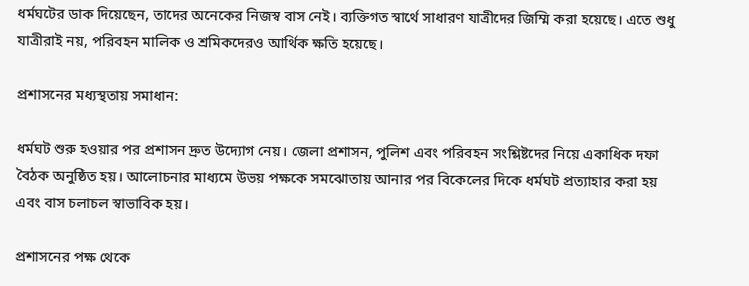ধর্মঘটের ডাক দিয়েছেন, তাদের অনেকের নিজস্ব বাস নেই। ব্যক্তিগত স্বার্থে সাধারণ যাত্রীদের জিম্মি করা হয়েছে। এতে শুধু যাত্রীরাই নয়, পরিবহন মালিক ও শ্রমিকদেরও আর্থিক ক্ষতি হয়েছে।

প্রশাসনের মধ্যস্থতায় সমাধান:

ধর্মঘট শুরু হওয়ার পর প্রশাসন দ্রুত উদ্যোগ নেয়। জেলা প্রশাসন, পুলিশ এবং পরিবহন সংশ্লিষ্টদের নিয়ে একাধিক দফা বৈঠক অনুষ্ঠিত হয়। আলোচনার মাধ্যমে উভয় পক্ষকে সমঝোতায় আনার পর বিকেলের দিকে ধর্মঘট প্রত্যাহার করা হয় এবং বাস চলাচল স্বাভাবিক হয়।

প্রশাসনের পক্ষ থেকে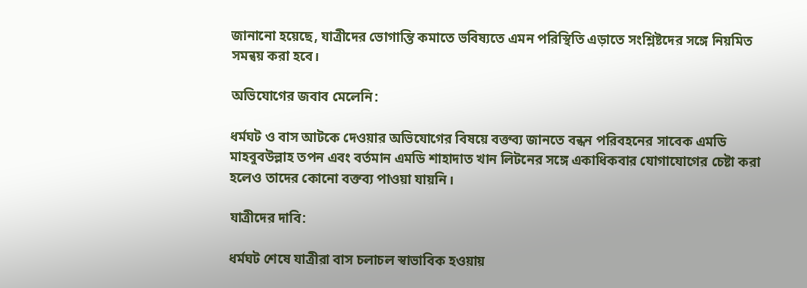জানানো হয়েছে, যাত্রীদের ভোগান্তি কমাতে ভবিষ্যতে এমন পরিস্থিতি এড়াতে সংশ্লিষ্টদের সঙ্গে নিয়মিত সমন্বয় করা হবে।

অভিযোগের জবাব মেলেনি:

ধর্মঘট ও বাস আটকে দেওয়ার অভিযোগের বিষয়ে বক্তব্য জানতে বন্ধন পরিবহনের সাবেক এমডি মাহবুবউল্লাহ তপন এবং বর্তমান এমডি শাহাদাত খান লিটনের সঙ্গে একাধিকবার যোগাযোগের চেষ্টা করা হলেও তাদের কোনো বক্তব্য পাওয়া যায়নি।

যাত্রীদের দাবি:

ধর্মঘট শেষে যাত্রীরা বাস চলাচল স্বাভাবিক হওয়ায়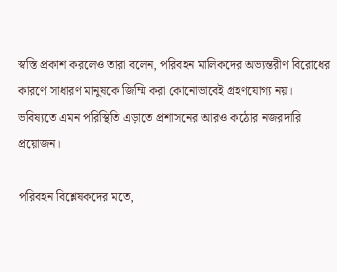স্বস্তি প্রকাশ করলেও তারা বলেন, পরিবহন মালিকদের অভ্যন্তরীণ বিরোধের কারণে সাধারণ মানুষকে জিম্মি করা কোনোভাবেই গ্রহণযোগ্য নয়। ভবিষ্যতে এমন পরিস্থিতি এড়াতে প্রশাসনের আরও কঠোর নজরদারি প্রয়োজন।

পরিবহন বিশ্লেষকদের মতে,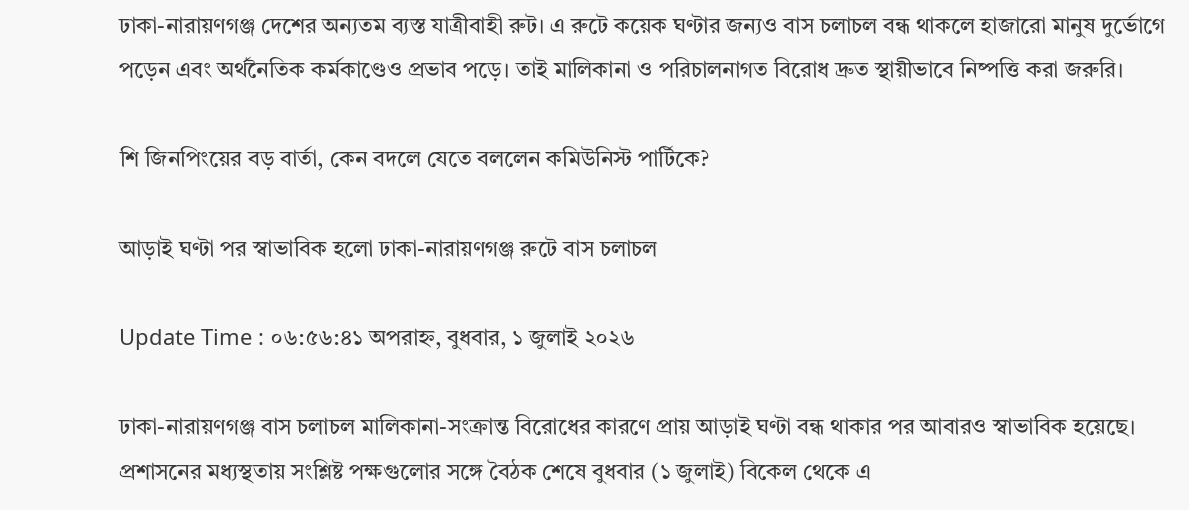ঢাকা-নারায়ণগঞ্জ দেশের অন্যতম ব্যস্ত যাত্রীবাহী রুট। এ রুটে কয়েক ঘণ্টার জন্যও বাস চলাচল বন্ধ থাকলে হাজারো মানুষ দুর্ভোগে পড়েন এবং অর্থনৈতিক কর্মকাণ্ডেও প্রভাব পড়ে। তাই মালিকানা ও পরিচালনাগত বিরোধ দ্রুত স্থায়ীভাবে নিষ্পত্তি করা জরুরি।

শি জিনপিংয়ের বড় বার্তা, কেন বদলে যেতে বললেন কমিউনিস্ট পার্টিকে?

আড়াই ঘণ্টা পর স্বাভাবিক হলো ঢাকা-নারায়ণগঞ্জ রুটে বাস চলাচল

Update Time : ০৬:৫৬:৪১ অপরাহ্ন, বুধবার, ১ জুলাই ২০২৬

ঢাকা-নারায়ণগঞ্জ বাস চলাচল মালিকানা-সংক্রান্ত বিরোধের কারণে প্রায় আড়াই ঘণ্টা বন্ধ থাকার পর আবারও স্বাভাবিক হয়েছে। প্রশাসনের মধ্যস্থতায় সংশ্লিষ্ট পক্ষগুলোর সঙ্গে বৈঠক শেষে বুধবার (১ জুলাই) বিকেল থেকে এ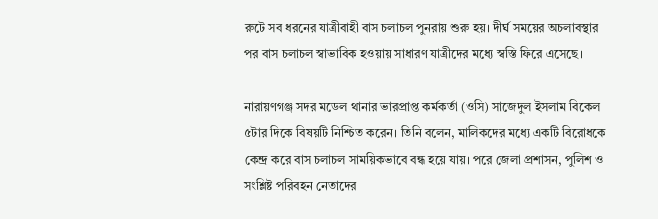রুটে সব ধরনের যাত্রীবাহী বাস চলাচল পুনরায় শুরু হয়। দীর্ঘ সময়ের অচলাবস্থার পর বাস চলাচল স্বাভাবিক হওয়ায় সাধারণ যাত্রীদের মধ্যে স্বস্তি ফিরে এসেছে।

নারায়ণগঞ্জ সদর মডেল থানার ভারপ্রাপ্ত কর্মকর্তা (ওসি) সাজেদুল ইসলাম বিকেল ৫টার দিকে বিষয়টি নিশ্চিত করেন। তিনি বলেন, মালিকদের মধ্যে একটি বিরোধকে কেন্দ্র করে বাস চলাচল সাময়িকভাবে বন্ধ হয়ে যায়। পরে জেলা প্রশাসন, পুলিশ ও সংশ্লিষ্ট পরিবহন নেতাদের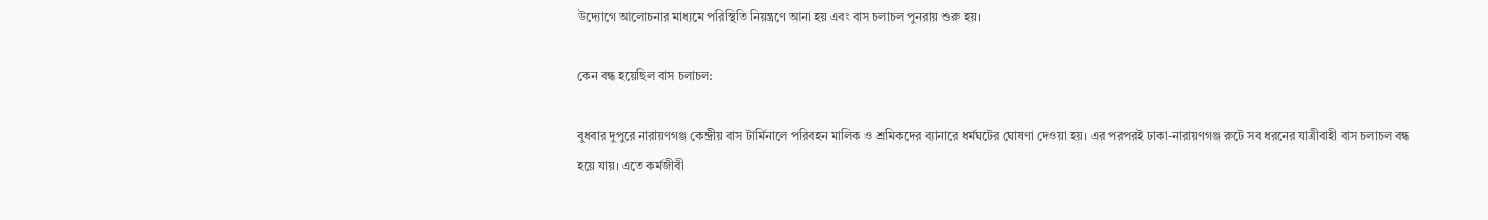উদ্যোগে আলোচনার মাধ্যমে পরিস্থিতি নিয়ন্ত্রণে আনা হয় এবং বাস চলাচল পুনরায় শুরু হয়।

কেন বন্ধ হয়েছিল বাস চলাচল:

বুধবার দুপুরে নারায়ণগঞ্জ কেন্দ্রীয় বাস টার্মিনালে পরিবহন মালিক ও শ্রমিকদের ব্যানারে ধর্মঘটের ঘোষণা দেওয়া হয়। এর পরপরই ঢাকা-নারায়ণগঞ্জ রুটে সব ধরনের যাত্রীবাহী বাস চলাচল বন্ধ হয়ে যায়। এতে কর্মজীবী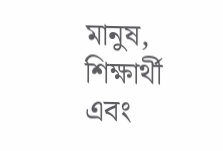মানুষ, শিক্ষার্থী এবং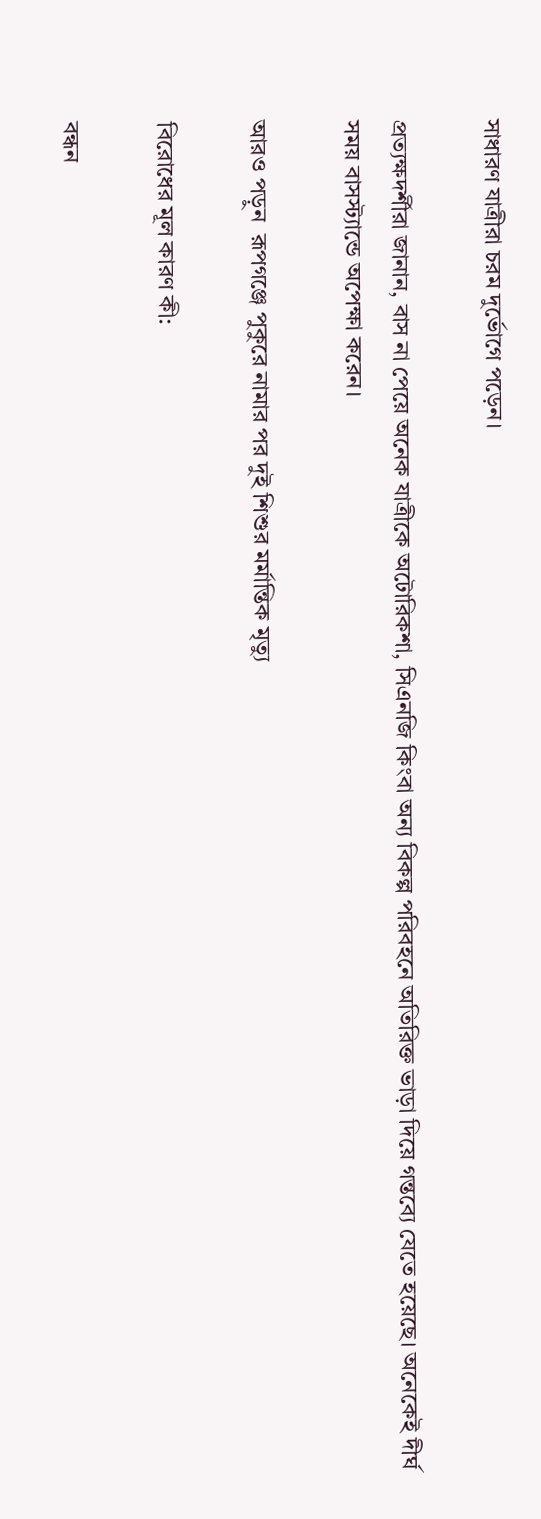সাধারণ যাত্রীরা চরম দুর্ভোগে পড়েন।

প্রত্যক্ষদর্শীরা জানান, বাস না পেয়ে অনেক যাত্রীকে অটোরিকশা, সিএনজি কিংবা অন্য বিকল্প পরিবহনে অতিরিক্ত ভাড়া দিয়ে গন্তব্যে যেতে হয়েছে। অনেকেই দীর্ঘ সময় বাসস্ট্যান্ডে অপেক্ষা করেন।

আরও পড়ুন  রূপগঞ্জে পুকুরে নামার পর দুই শিশুর মর্মান্তিক মৃত্যু

বিরোধের মূল কারণ কী:

বন্ধন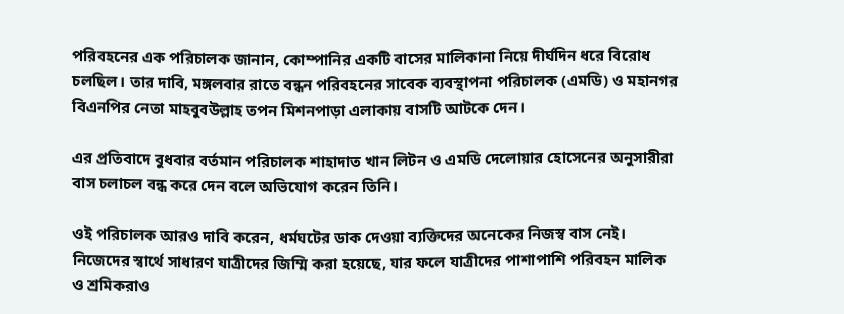পরিবহনের এক পরিচালক জানান, কোম্পানির একটি বাসের মালিকানা নিয়ে দীর্ঘদিন ধরে বিরোধ চলছিল। তার দাবি, মঙ্গলবার রাতে বন্ধন পরিবহনের সাবেক ব্যবস্থাপনা পরিচালক (এমডি) ও মহানগর বিএনপির নেতা মাহবুবউল্লাহ তপন মিশনপাড়া এলাকায় বাসটি আটকে দেন।

এর প্রতিবাদে বুধবার বর্তমান পরিচালক শাহাদাত খান লিটন ও এমডি দেলোয়ার হোসেনের অনুসারীরা বাস চলাচল বন্ধ করে দেন বলে অভিযোগ করেন তিনি।

ওই পরিচালক আরও দাবি করেন, ধর্মঘটের ডাক দেওয়া ব্যক্তিদের অনেকের নিজস্ব বাস নেই। নিজেদের স্বার্থে সাধারণ যাত্রীদের জিম্মি করা হয়েছে, যার ফলে যাত্রীদের পাশাপাশি পরিবহন মালিক ও শ্রমিকরাও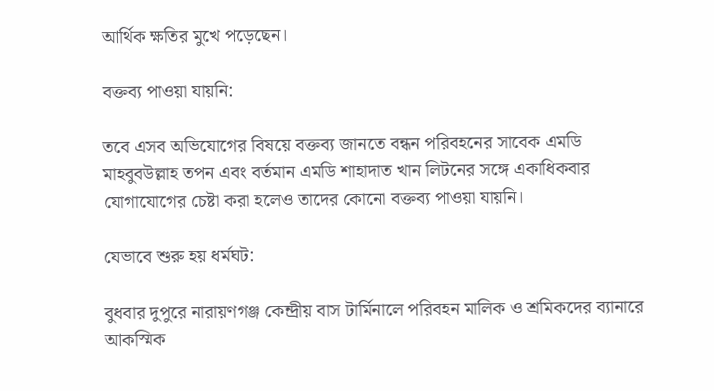আর্থিক ক্ষতির মুখে পড়েছেন।

বক্তব্য পাওয়া যায়নি:

তবে এসব অভিযোগের বিষয়ে বক্তব্য জানতে বন্ধন পরিবহনের সাবেক এমডি মাহবুবউল্লাহ তপন এবং বর্তমান এমডি শাহাদাত খান লিটনের সঙ্গে একাধিকবার যোগাযোগের চেষ্টা করা হলেও তাদের কোনো বক্তব্য পাওয়া যায়নি।

যেভাবে শুরু হয় ধর্মঘট:

বুধবার দুপুরে নারায়ণগঞ্জ কেন্দ্রীয় বাস টার্মিনালে পরিবহন মালিক ও শ্রমিকদের ব্যানারে আকস্মিক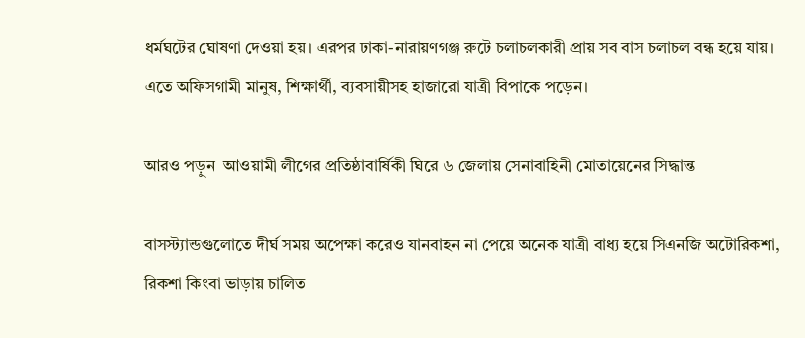ধর্মঘটের ঘোষণা দেওয়া হয়। এরপর ঢাকা-নারায়ণগঞ্জ রুটে চলাচলকারী প্রায় সব বাস চলাচল বন্ধ হয়ে যায়। এতে অফিসগামী মানুষ, শিক্ষার্থী, ব্যবসায়ীসহ হাজারো যাত্রী বিপাকে পড়েন।

আরও পড়ুন  আওয়ামী লীগের প্রতিষ্ঠাবার্ষিকী ঘিরে ৬ জেলায় সেনাবাহিনী মোতায়েনের সিদ্ধান্ত

বাসস্ট্যান্ডগুলোতে দীর্ঘ সময় অপেক্ষা করেও যানবাহন না পেয়ে অনেক যাত্রী বাধ্য হয়ে সিএনজি অটোরিকশা, রিকশা কিংবা ভাড়ায় চালিত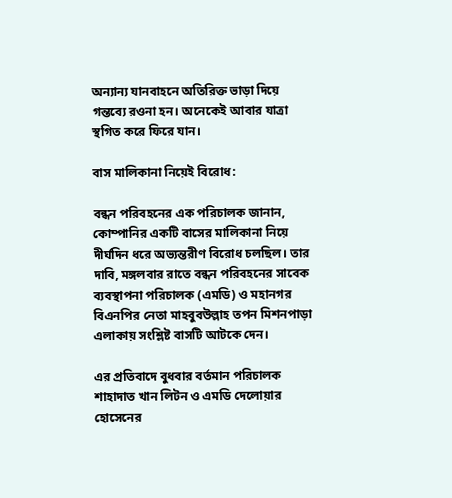অন্যান্য যানবাহনে অতিরিক্ত ভাড়া দিয়ে গন্তব্যে রওনা হন। অনেকেই আবার যাত্রা স্থগিত করে ফিরে যান।

বাস মালিকানা নিয়েই বিরোধ:

বন্ধন পরিবহনের এক পরিচালক জানান, কোম্পানির একটি বাসের মালিকানা নিয়ে দীর্ঘদিন ধরে অভ্যন্তরীণ বিরোধ চলছিল। তার দাবি, মঙ্গলবার রাতে বন্ধন পরিবহনের সাবেক ব্যবস্থাপনা পরিচালক (এমডি) ও মহানগর বিএনপির নেতা মাহবুবউল্লাহ তপন মিশনপাড়া এলাকায় সংশ্লিষ্ট বাসটি আটকে দেন।

এর প্রতিবাদে বুধবার বর্তমান পরিচালক শাহাদাত খান লিটন ও এমডি দেলোয়ার হোসেনের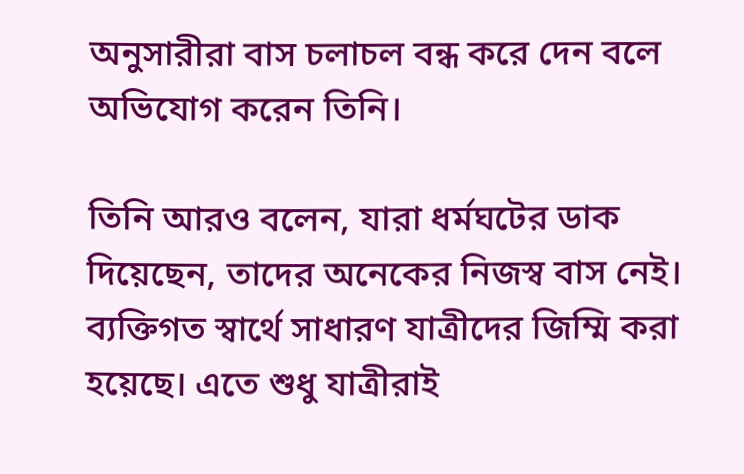অনুসারীরা বাস চলাচল বন্ধ করে দেন বলে অভিযোগ করেন তিনি।

তিনি আরও বলেন, যারা ধর্মঘটের ডাক দিয়েছেন, তাদের অনেকের নিজস্ব বাস নেই। ব্যক্তিগত স্বার্থে সাধারণ যাত্রীদের জিম্মি করা হয়েছে। এতে শুধু যাত্রীরাই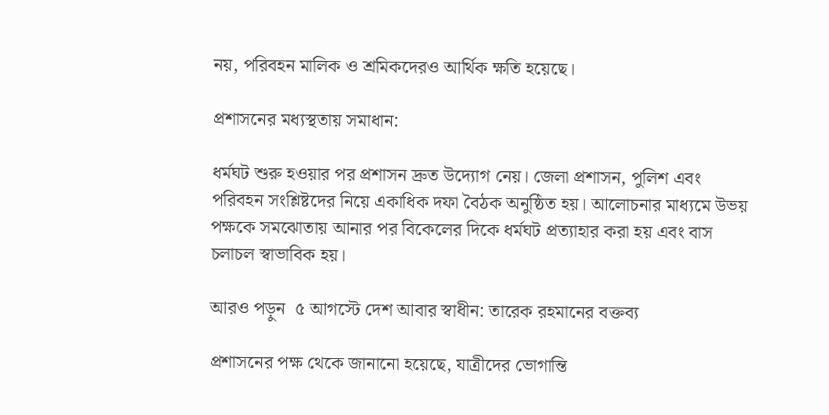নয়, পরিবহন মালিক ও শ্রমিকদেরও আর্থিক ক্ষতি হয়েছে।

প্রশাসনের মধ্যস্থতায় সমাধান:

ধর্মঘট শুরু হওয়ার পর প্রশাসন দ্রুত উদ্যোগ নেয়। জেলা প্রশাসন, পুলিশ এবং পরিবহন সংশ্লিষ্টদের নিয়ে একাধিক দফা বৈঠক অনুষ্ঠিত হয়। আলোচনার মাধ্যমে উভয় পক্ষকে সমঝোতায় আনার পর বিকেলের দিকে ধর্মঘট প্রত্যাহার করা হয় এবং বাস চলাচল স্বাভাবিক হয়।

আরও পড়ুন  ৫ আগস্টে দেশ আবার স্বাধীন: তারেক রহমানের বক্তব্য

প্রশাসনের পক্ষ থেকে জানানো হয়েছে, যাত্রীদের ভোগান্তি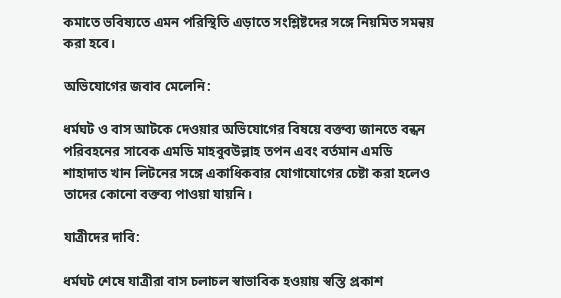কমাতে ভবিষ্যতে এমন পরিস্থিতি এড়াতে সংশ্লিষ্টদের সঙ্গে নিয়মিত সমন্বয় করা হবে।

অভিযোগের জবাব মেলেনি:

ধর্মঘট ও বাস আটকে দেওয়ার অভিযোগের বিষয়ে বক্তব্য জানতে বন্ধন পরিবহনের সাবেক এমডি মাহবুবউল্লাহ তপন এবং বর্তমান এমডি শাহাদাত খান লিটনের সঙ্গে একাধিকবার যোগাযোগের চেষ্টা করা হলেও তাদের কোনো বক্তব্য পাওয়া যায়নি।

যাত্রীদের দাবি:

ধর্মঘট শেষে যাত্রীরা বাস চলাচল স্বাভাবিক হওয়ায় স্বস্তি প্রকাশ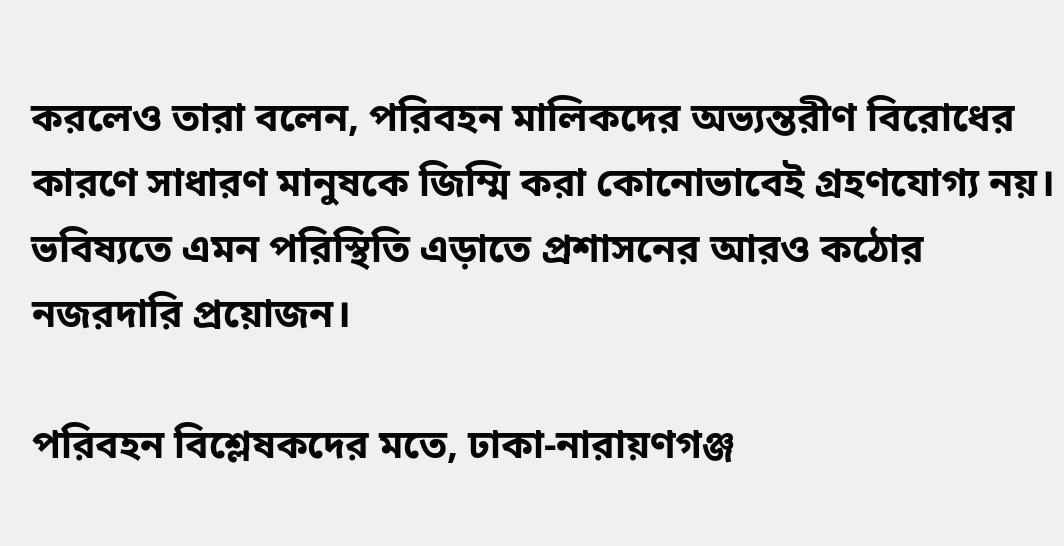করলেও তারা বলেন, পরিবহন মালিকদের অভ্যন্তরীণ বিরোধের কারণে সাধারণ মানুষকে জিম্মি করা কোনোভাবেই গ্রহণযোগ্য নয়। ভবিষ্যতে এমন পরিস্থিতি এড়াতে প্রশাসনের আরও কঠোর নজরদারি প্রয়োজন।

পরিবহন বিশ্লেষকদের মতে, ঢাকা-নারায়ণগঞ্জ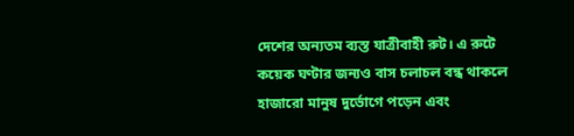দেশের অন্যতম ব্যস্ত যাত্রীবাহী রুট। এ রুটে কয়েক ঘণ্টার জন্যও বাস চলাচল বন্ধ থাকলে হাজারো মানুষ দুর্ভোগে পড়েন এবং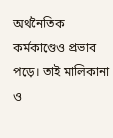অর্থনৈতিক কর্মকাণ্ডেও প্রভাব পড়ে। তাই মালিকানা ও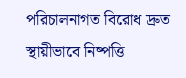পরিচালনাগত বিরোধ দ্রুত স্থায়ীভাবে নিষ্পত্তি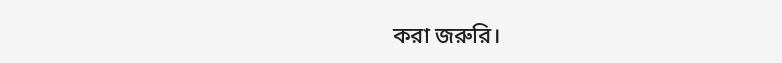করা জরুরি।